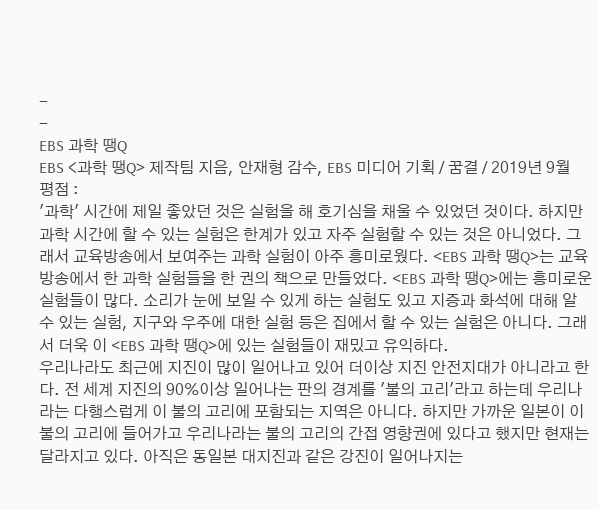-
-
EBS 과학 땡Q
EBS <과학 땡Q> 제작팀 지음, 안재형 감수, EBS 미디어 기획 / 꿈결 / 2019년 9월
평점 :
'과학' 시간에 제일 좋았던 것은 실험을 해 호기심을 채울 수 있었던 것이다. 하지만 과학 시간에 할 수 있는 실험은 한계가 있고 자주 실험할 수 있는 것은 아니었다. 그래서 교육방송에서 보여주는 과학 실험이 아주 흥미로웠다. <EBS 과학 땡Q>는 교육방송에서 한 과학 실험들을 한 권의 책으로 만들었다. <EBS 과학 땡Q>에는 흥미로운 실험들이 많다. 소리가 눈에 보일 수 있게 하는 실험도 있고 지증과 화석에 대해 알 수 있는 실험, 지구와 우주에 대한 실험 등은 집에서 할 수 있는 실험은 아니다. 그래서 더욱 이 <EBS 과학 땡Q>에 있는 실험들이 재밌고 유익하다.
우리나라도 최근에 지진이 많이 일어나고 있어 더이상 지진 안전지대가 아니라고 한다. 전 세계 지진의 90%이상 일어나는 판의 경계를 '불의 고리'라고 하는데 우리나라는 다행스럽게 이 불의 고리에 포함되는 지역은 아니다. 하지만 가까운 일본이 이 불의 고리에 들어가고 우리나라는 불의 고리의 간접 영향권에 있다고 했지만 현재는 달라지고 있다. 아직은 동일본 대지진과 같은 강진이 일어나지는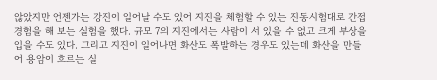않았지만 언젠가는 강진이 일어날 수도 있어 지진을 체험할 수 있는 진동시험대로 간접 경험을 해 보는 실험을 했다. 규모 7의 지진에서는 사람이 서 있을 수 없고 크게 부상을 입을 수도 있다. 그리고 지진이 일어나면 화산도 폭발하는 경우도 있는데 화산을 만들어 용암이 흐르는 실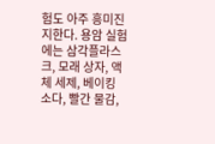험도 아주 흥미진지한다. 용암 실험에는 삼각플라스크, 모래 상자, 액체 세제, 베이킹 소다, 빨간 물감,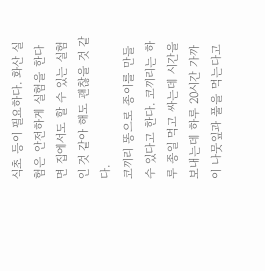식초 등이 필요하다. 화산 실험은 안전하게 실험을 한다면 집에서도 할 수 있는 실험인 것 같아 해도 괜찮을 것 같다.
코끼리 똥으로 종이를 만들 수 있다고 한다. 코끼리는 하루 종일 먹고 싸는데 시간을 보내는데 하루 20시간 가까이 나뭇잎과 풀을 먹는다고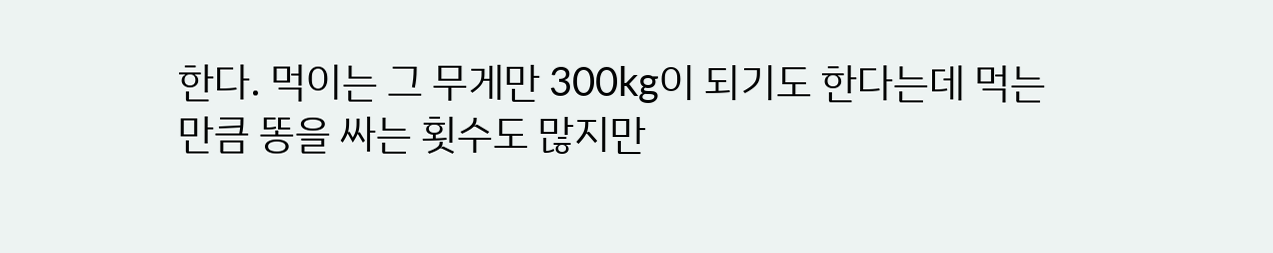한다. 먹이는 그 무게만 300kg이 되기도 한다는데 먹는 만큼 똥을 싸는 횟수도 많지만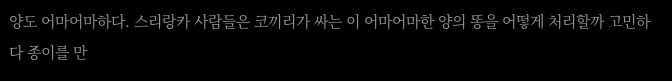양도 어마어마하다. 스리랑카 사람들은 코끼리가 싸는 이 어마어마한 양의 똥을 어떻게 처리할까 고민하다 종이를 만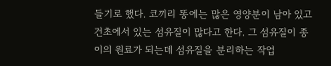들기로 했다. 코끼리 똥에는 많은 영양분이 남아 있고 건초에서 있는 섬유질이 많다고 한다. 그 섬유질이 종이의 원료가 되는데 섬유질을 분리하는 작업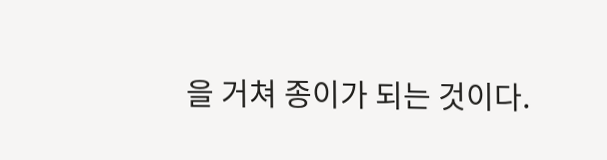을 거쳐 종이가 되는 것이다.